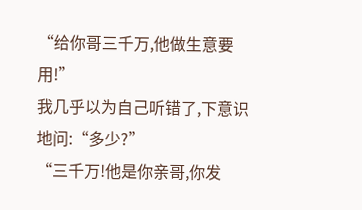“给你哥三千万,他做生意要用!”
我几乎以为自己听错了,下意识地问:“多少?”
“三千万!他是你亲哥,你发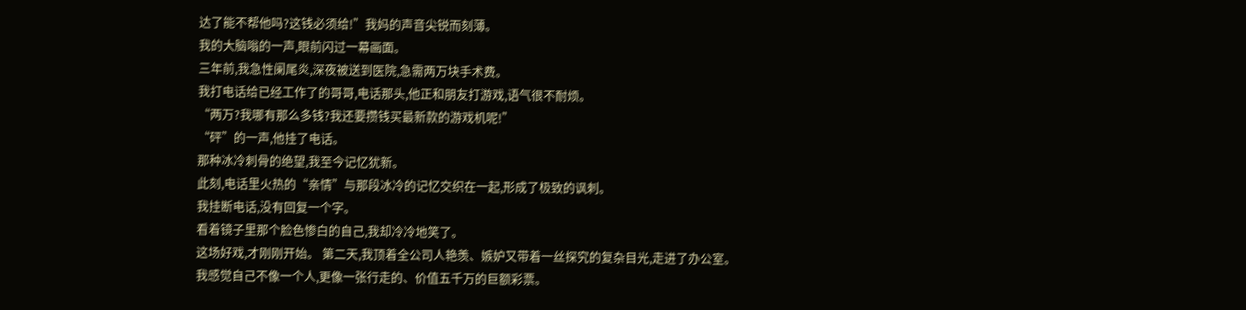达了能不帮他吗?这钱必须给!”我妈的声音尖锐而刻薄。
我的大脑嗡的一声,眼前闪过一幕画面。
三年前,我急性阑尾炎,深夜被送到医院,急需两万块手术费。
我打电话给已经工作了的哥哥,电话那头,他正和朋友打游戏,语气很不耐烦。
“两万?我哪有那么多钱?我还要攒钱买最新款的游戏机呢!”
“砰”的一声,他挂了电话。
那种冰冷刺骨的绝望,我至今记忆犹新。
此刻,电话里火热的“亲情”与那段冰冷的记忆交织在一起,形成了极致的讽刺。
我挂断电话,没有回复一个字。
看着镜子里那个脸色惨白的自己,我却冷冷地笑了。
这场好戏,才刚刚开始。 第二天,我顶着全公司人艳羡、嫉妒又带着一丝探究的复杂目光,走进了办公室。
我感觉自己不像一个人,更像一张行走的、价值五千万的巨额彩票。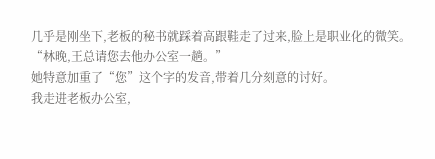几乎是刚坐下,老板的秘书就踩着高跟鞋走了过来,脸上是职业化的微笑。
“林晚,王总请您去他办公室一趟。”
她特意加重了“您”这个字的发音,带着几分刻意的讨好。
我走进老板办公室,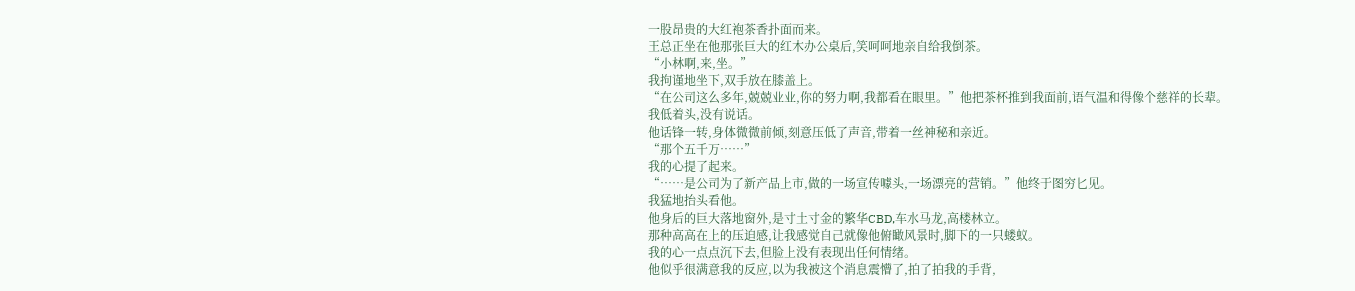一股昂贵的大红袍茶香扑面而来。
王总正坐在他那张巨大的红木办公桌后,笑呵呵地亲自给我倒茶。
“小林啊,来,坐。”
我拘谨地坐下,双手放在膝盖上。
“在公司这么多年,兢兢业业,你的努力啊,我都看在眼里。”他把茶杯推到我面前,语气温和得像个慈祥的长辈。
我低着头,没有说话。
他话锋一转,身体微微前倾,刻意压低了声音,带着一丝神秘和亲近。
“那个五千万……”
我的心提了起来。
“……是公司为了新产品上市,做的一场宣传噱头,一场漂亮的营销。”他终于图穷匕见。
我猛地抬头看他。
他身后的巨大落地窗外,是寸土寸金的繁华CBD,车水马龙,高楼林立。
那种高高在上的压迫感,让我感觉自己就像他俯瞰风景时,脚下的一只蝼蚁。
我的心一点点沉下去,但脸上没有表现出任何情绪。
他似乎很满意我的反应,以为我被这个消息震懵了,拍了拍我的手背,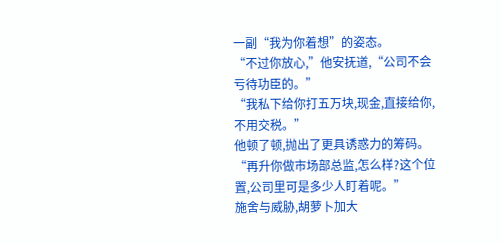一副“我为你着想”的姿态。
“不过你放心,”他安抚道,“公司不会亏待功臣的。”
“我私下给你打五万块,现金,直接给你,不用交税。”
他顿了顿,抛出了更具诱惑力的筹码。
“再升你做市场部总监,怎么样?这个位置,公司里可是多少人盯着呢。”
施舍与威胁,胡萝卜加大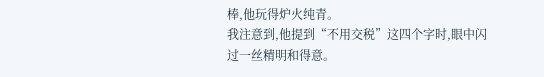棒,他玩得炉火纯青。
我注意到,他提到“不用交税”这四个字时,眼中闪过一丝精明和得意。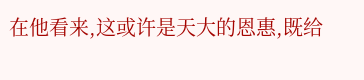在他看来,这或许是天大的恩惠,既给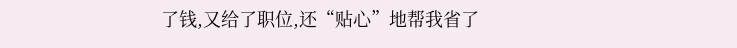了钱,又给了职位,还“贴心”地帮我省了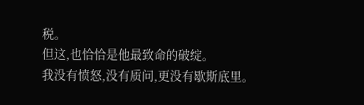税。
但这,也恰恰是他最致命的破绽。
我没有愤怒,没有质问,更没有歇斯底里。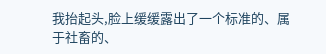我抬起头,脸上缓缓露出了一个标准的、属于社畜的、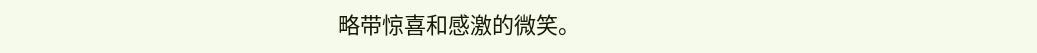略带惊喜和感激的微笑。